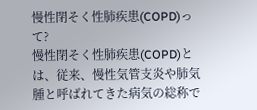慢性閉そく性肺疾患(COPD)って?
慢性閉そく性肺疾患(COPD)とは、従来、慢性気管支炎や肺気腫と呼ばれてきた病気の総称で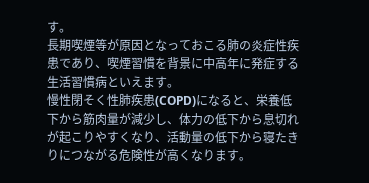す。
長期喫煙等が原因となっておこる肺の炎症性疾患であり、喫煙習慣を背景に中高年に発症する生活習慣病といえます。
慢性閉そく性肺疾患(COPD)になると、栄養低下から筋肉量が減少し、体力の低下から息切れが起こりやすくなり、活動量の低下から寝たきりにつながる危険性が高くなります。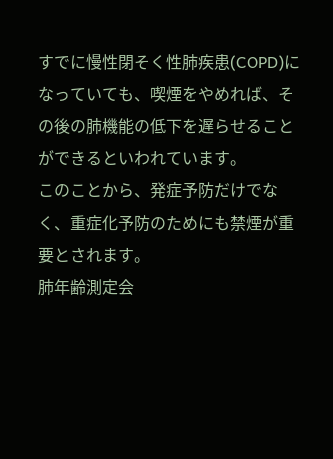すでに慢性閉そく性肺疾患(COPD)になっていても、喫煙をやめれば、その後の肺機能の低下を遅らせることができるといわれています。
このことから、発症予防だけでなく、重症化予防のためにも禁煙が重要とされます。
肺年齢測定会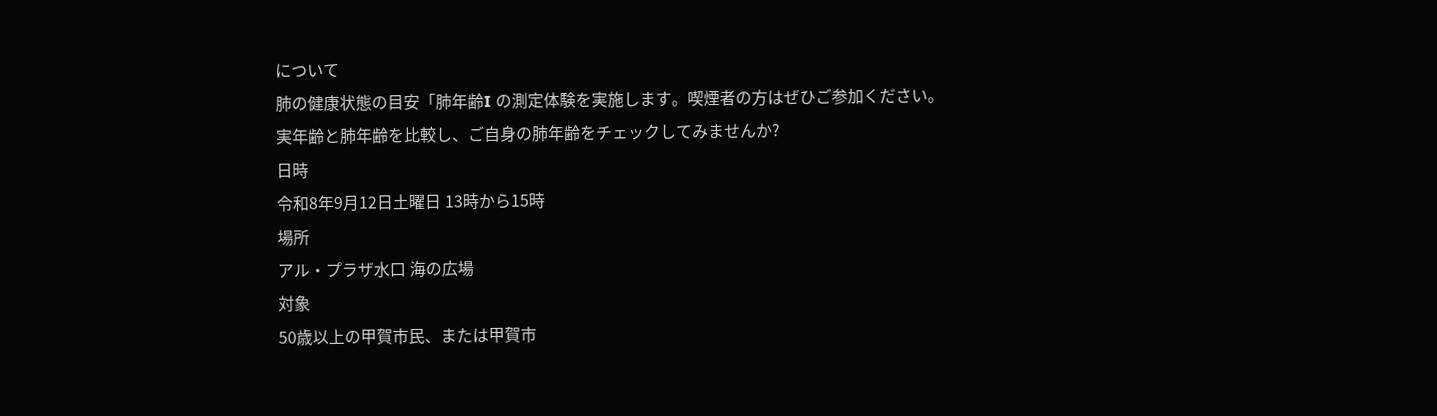について
肺の健康状態の目安「肺年齢I の測定体験を実施します。喫煙者の方はぜひご参加ください。
実年齢と肺年齢を比較し、ご自身の肺年齢をチェックしてみませんか?
日時
令和8年9月12日土曜日 13時から15時
場所
アル・プラザ水口 海の広場
対象
50歳以上の甲賀市民、または甲賀市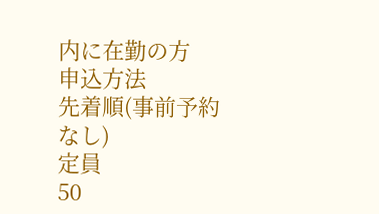内に在勤の方
申込方法
先着順(事前予約なし)
定員
50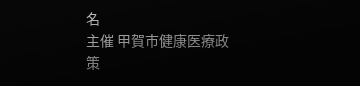名
主催 甲賀市健康医療政策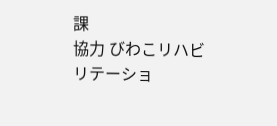課
協力 びわこリハビリテーショ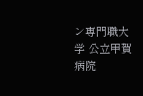ン専門職大学 公立甲賀病院